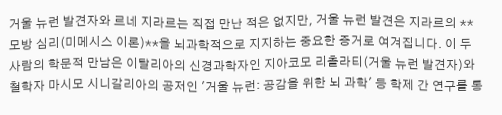거울 뉴런 발견자와 르네 지라르는 직접 만난 적은 없지만, 거울 뉴런 발견은 지라르의 **모방 심리(미메시스 이론)**을 뇌과학적으로 지지하는 중요한 증거로 여겨집니다. 이 두 사람의 학문적 만남은 이탈리아의 신경과학자인 지아코모 리촐라티(거울 뉴런 발견자)와 철학자 마시모 시니갈리아의 공저인 '거울 뉴런: 공감을 위한 뇌 과학' 등 학제 간 연구를 통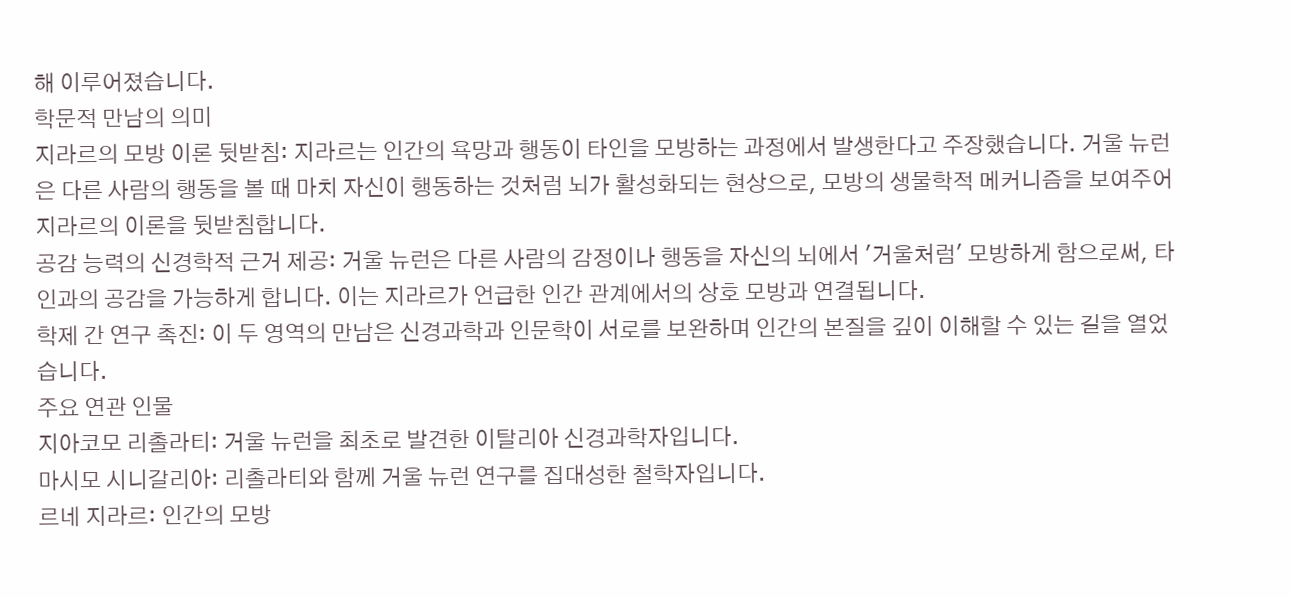해 이루어졌습니다.
학문적 만남의 의미
지라르의 모방 이론 뒷받침: 지라르는 인간의 욕망과 행동이 타인을 모방하는 과정에서 발생한다고 주장했습니다. 거울 뉴런은 다른 사람의 행동을 볼 때 마치 자신이 행동하는 것처럼 뇌가 활성화되는 현상으로, 모방의 생물학적 메커니즘을 보여주어 지라르의 이론을 뒷받침합니다.
공감 능력의 신경학적 근거 제공: 거울 뉴런은 다른 사람의 감정이나 행동을 자신의 뇌에서 '거울처럼' 모방하게 함으로써, 타인과의 공감을 가능하게 합니다. 이는 지라르가 언급한 인간 관계에서의 상호 모방과 연결됩니다.
학제 간 연구 촉진: 이 두 영역의 만남은 신경과학과 인문학이 서로를 보완하며 인간의 본질을 깊이 이해할 수 있는 길을 열었습니다.
주요 연관 인물
지아코모 리촐라티: 거울 뉴런을 최초로 발견한 이탈리아 신경과학자입니다.
마시모 시니갈리아: 리촐라티와 함께 거울 뉴런 연구를 집대성한 철학자입니다.
르네 지라르: 인간의 모방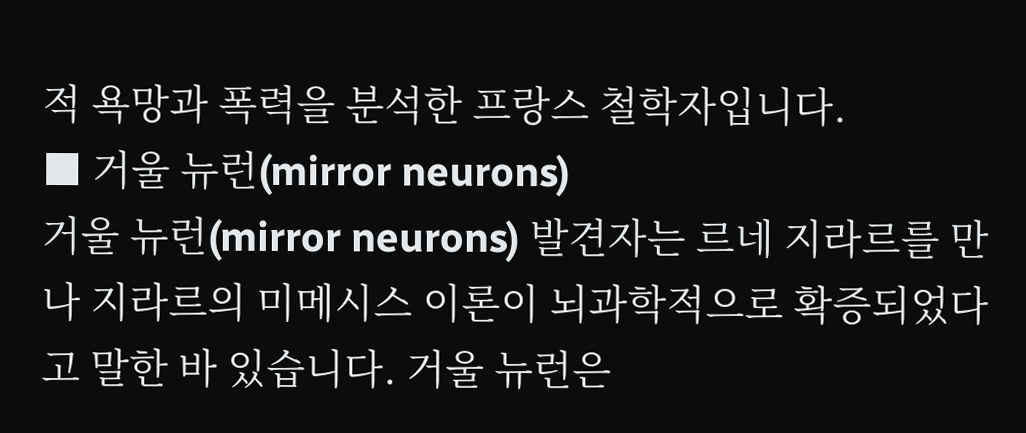적 욕망과 폭력을 분석한 프랑스 철학자입니다.
■ 거울 뉴런(mirror neurons)
거울 뉴런(mirror neurons) 발견자는 르네 지라르를 만나 지라르의 미메시스 이론이 뇌과학적으로 확증되었다고 말한 바 있습니다. 거울 뉴런은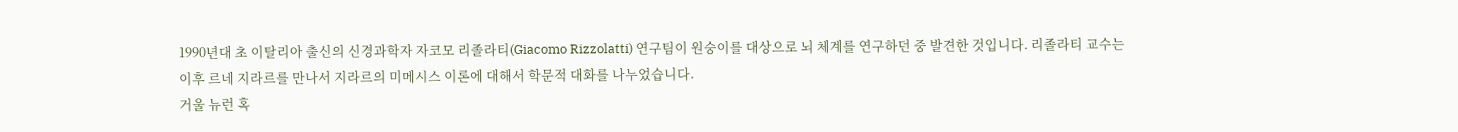1990년대 초 이탈리아 출신의 신경과학자 자코모 리졸라티(Giacomo Rizzolatti) 연구팀이 원숭이를 대상으로 뇌 체계를 연구하던 중 발견한 것입니다. 리졸라티 교수는 이후 르네 지라르를 만나서 지라르의 미메시스 이론에 대해서 학문적 대화를 나누었습니다.
거울 뉴런 혹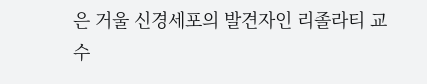은 거울 신경세포의 발견자인 리졸라티 교수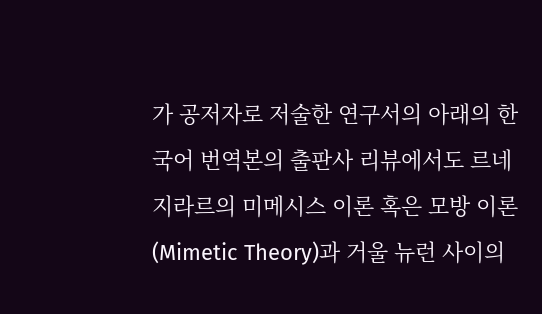가 공저자로 저술한 연구서의 아래의 한국어 번역본의 출판사 리뷰에서도 르네 지라르의 미메시스 이론 혹은 모방 이론(Mimetic Theory)과 거울 뉴런 사이의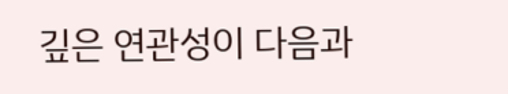깊은 연관성이 다음과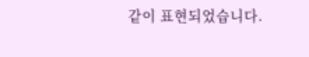같이 표현되었습니다.